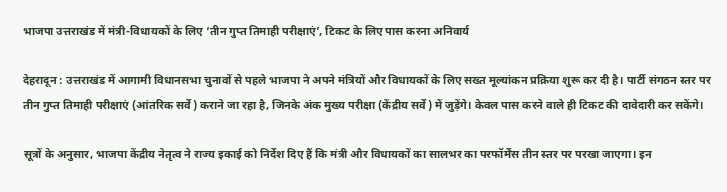भाजपा उत्तराखंड में मंत्री-विधायकों के लिए ‘तीन गुप्त तिमाही परीक्षाएं’, टिकट के लिए पास करना अनिवार्य

देहरादून : उत्तराखंड में आगामी विधानसभा चुनावों से पहले भाजपा ने अपने मंत्रियों और विधायकों के लिए सख्त मूल्यांकन प्रक्रिया शुरू कर दी है। पार्टी संगठन स्तर पर तीन गुप्त तिमाही परीक्षाएं (आंतरिक सर्वे) कराने जा रहा है, जिनके अंक मुख्य परीक्षा (केंद्रीय सर्वे) में जुड़ेंगे। केवल पास करने वाले ही टिकट की दावेदारी कर सकेंगे।

सूत्रों के अनुसार, भाजपा केंद्रीय नेतृत्व ने राज्य इकाई को निर्देश दिए हैं कि मंत्री और विधायकों का सालभर का परफॉर्मेंस तीन स्तर पर परखा जाएगा। इन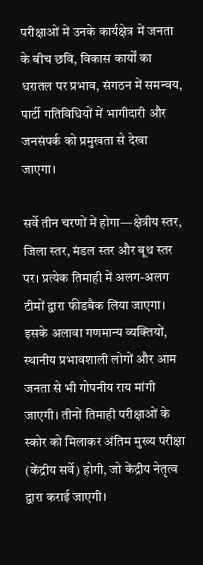परीक्षाओं में उनके कार्यक्षेत्र में जनता के बीच छवि, विकास कार्यों का धरातल पर प्रभाव, संगठन में समन्वय, पार्टी गतिविधियों में भागीदारी और जनसंपर्क को प्रमुखता से देखा जाएगा।

सर्वे तीन चरणों में होगा—क्षेत्रीय स्तर, जिला स्तर, मंडल स्तर और बूथ स्तर पर। प्रत्येक तिमाही में अलग-अलग टीमों द्वारा फीडबैक लिया जाएगा। इसके अलावा गणमान्य व्यक्तियों, स्थानीय प्रभावशाली लोगों और आम जनता से भी गोपनीय राय मांगी जाएगी। तीनों तिमाही परीक्षाओं के स्कोर को मिलाकर अंतिम मुख्य परीक्षा (केंद्रीय सर्वे) होगी, जो केंद्रीय नेतृत्व द्वारा कराई जाएगी।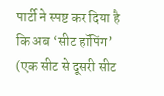पार्टी ने स्पष्ट कर दिया है कि अब ‘सीट हॉपिंग’ (एक सीट से दूसरी सीट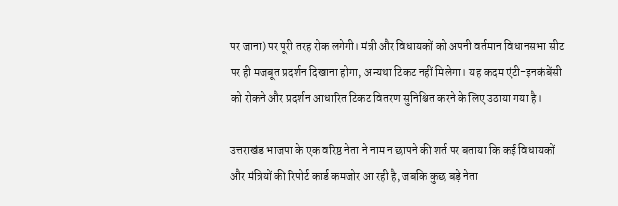पर जाना) पर पूरी तरह रोक लगेगी। मंत्री और विधायकों को अपनी वर्तमान विधानसभा सीट पर ही मजबूत प्रदर्शन दिखाना होगा, अन्यथा टिकट नहीं मिलेगा। यह कदम एंटी-इनकंबेंसी को रोकने और प्रदर्शन आधारित टिकट वितरण सुनिश्चित करने के लिए उठाया गया है।

उत्तराखंड भाजपा के एक वरिष्ठ नेता ने नाम न छापने की शर्त पर बताया कि कई विधायकों और मंत्रियों की रिपोर्ट कार्ड कमजोर आ रही है, जबकि कुछ बड़े नेता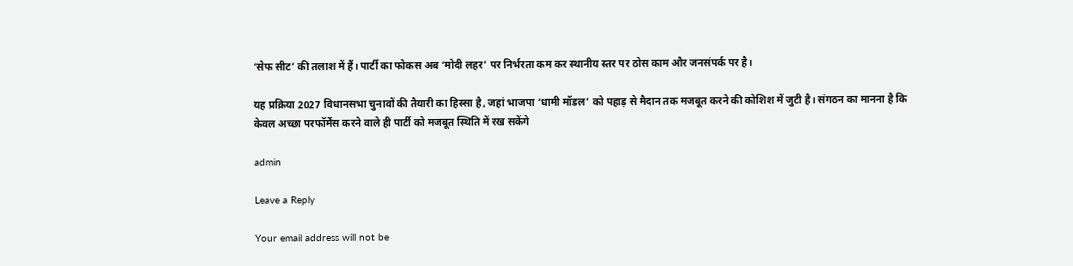‘सेफ सीट’ की तलाश में हैं। पार्टी का फोकस अब ‘मोदी लहर’ पर निर्भरता कम कर स्थानीय स्तर पर ठोस काम और जनसंपर्क पर है।

यह प्रक्रिया 2027 विधानसभा चुनावों की तैयारी का हिस्सा है, जहां भाजपा ‘धामी मॉडल’ को पहाड़ से मैदान तक मजबूत करने की कोशिश में जुटी है। संगठन का मानना है कि केवल अच्छा परफॉर्मेंस करने वाले ही पार्टी को मजबूत स्थिति में रख सकेंगे

admin

Leave a Reply

Your email address will not be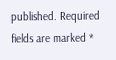published. Required fields are marked *